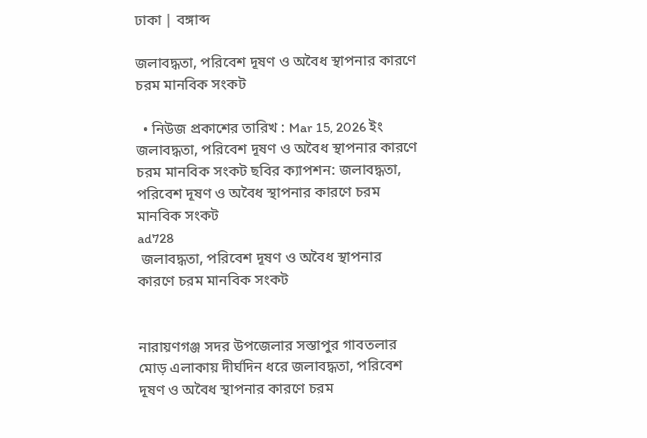ঢাকা | বঙ্গাব্দ

জলাবদ্ধতা, পরিবেশ দূষণ ও অবৈধ স্থাপনার কারণে চরম মানবিক সংকট

  • নিউজ প্রকাশের তারিখ : Mar 15, 2026 ইং
জলাবদ্ধতা, পরিবেশ দূষণ ও অবৈধ স্থাপনার কারণে চরম মানবিক সংকট ছবির ক্যাপশন: জলাবদ্ধতা, পরিবেশ দূষণ ও অবৈধ স্থাপনার কারণে চরম মানবিক সংকট
ad728
 জলাবদ্ধতা, পরিবেশ দূষণ ও অবৈধ স্থাপনার কারণে চরম মানবিক সংকট


নারায়ণগঞ্জ সদর উপজেলার সস্তাপুর গাবতলার মোড় এলাকায় দীর্ঘদিন ধরে জলাবদ্ধতা, পরিবেশ দূষণ ও অবৈধ স্থাপনার কারণে চরম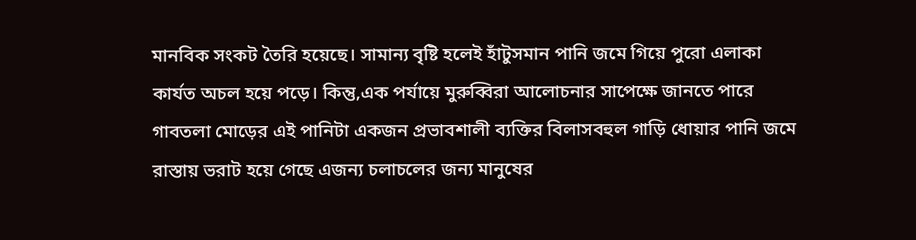মানবিক সংকট তৈরি হয়েছে। সামান্য বৃষ্টি হলেই হাঁটুসমান পানি জমে গিয়ে পুরো এলাকা কার্যত অচল হয়ে পড়ে। কিন্তু,এক পর্যায়ে মুরুব্বিরা আলোচনার সাপেক্ষে জানতে পারে গাবতলা মোড়ের এই পানিটা একজন প্রভাবশালী ব্যক্তির বিলাসবহুল গাড়ি ধোয়ার পানি জমে রাস্তায় ভরাট হয়ে গেছে এজন্য চলাচলের জন্য মানুষের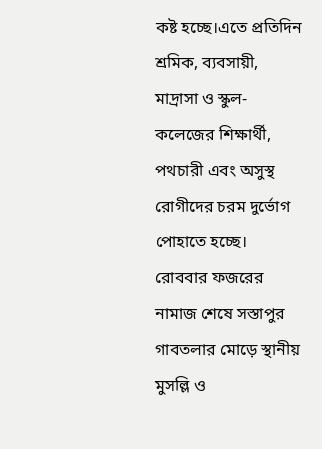কষ্ট হচ্ছে।এতে প্রতিদিন শ্রমিক, ব্যবসায়ী, মাদ্রাসা ও স্কুল-কলেজের শিক্ষার্থী, পথচারী এবং অসুস্থ রোগীদের চরম দুর্ভোগ পোহাতে হচ্ছে।
রোববার ফজরের নামাজ শেষে সস্তাপুর গাবতলার মোড়ে স্থানীয় মুসল্লি ও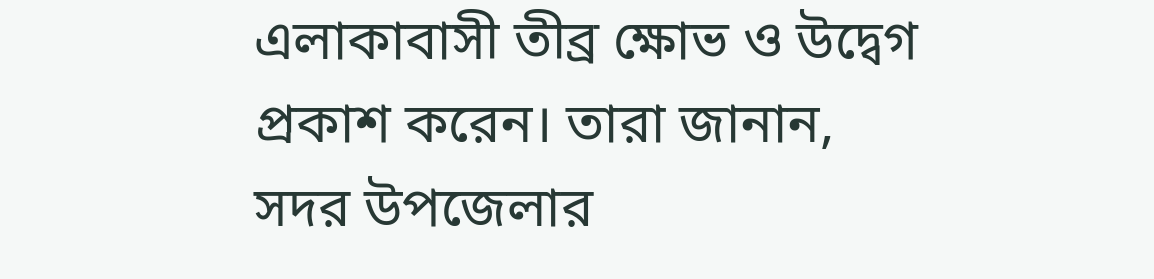এলাকাবাসী তীব্র ক্ষোভ ও উদ্বেগ প্রকাশ করেন। তারা জানান, সদর উপজেলার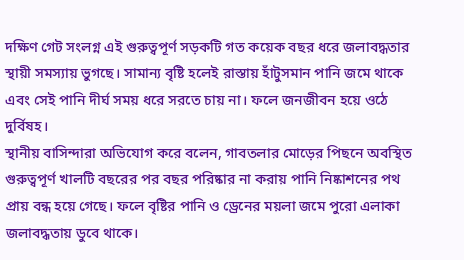দক্ষিণ গেট সংলগ্ন এই গুরুত্বপূর্ণ সড়কটি গত কয়েক বছর ধরে জলাবদ্ধতার স্থায়ী সমস্যায় ভুগছে। সামান্য বৃষ্টি হলেই রাস্তায় হাঁটুসমান পানি জমে থাকে এবং সেই পানি দীর্ঘ সময় ধরে সরতে চায় না। ফলে জনজীবন হয়ে ওঠে দুর্বিষহ।
স্থানীয় বাসিন্দারা অভিযোগ করে বলেন, গাবতলার মোড়ের পিছনে অবস্থিত গুরুত্বপূর্ণ খালটি বছরের পর বছর পরিষ্কার না করায় পানি নিষ্কাশনের পথ প্রায় বন্ধ হয়ে গেছে। ফলে বৃষ্টির পানি ও ড্রেনের ময়লা জমে পুরো এলাকা জলাবদ্ধতায় ডুবে থাকে।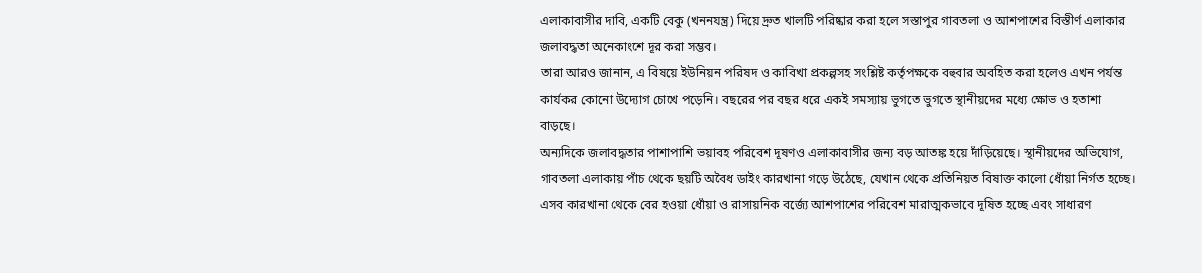এলাকাবাসীর দাবি, একটি বেকু (খননযন্ত্র) দিয়ে দ্রুত খালটি পরিষ্কার করা হলে সস্তাপুর গাবতলা ও আশপাশের বিস্তীর্ণ এলাকার জলাবদ্ধতা অনেকাংশে দূর করা সম্ভব।
তারা আরও জানান, এ বিষয়ে ইউনিয়ন পরিষদ ও কাবিখা প্রকল্পসহ সংশ্লিষ্ট কর্তৃপক্ষকে বহুবার অবহিত করা হলেও এখন পর্যন্ত কার্যকর কোনো উদ্যোগ চোখে পড়েনি। বছরের পর বছর ধরে একই সমস্যায় ভুগতে ভুগতে স্থানীয়দের মধ্যে ক্ষোভ ও হতাশা বাড়ছে।
অন্যদিকে জলাবদ্ধতার পাশাপাশি ভয়াবহ পরিবেশ দূষণও এলাকাবাসীর জন্য বড় আতঙ্ক হয়ে দাঁড়িয়েছে। স্থানীয়দের অভিযোগ, গাবতলা এলাকায় পাঁচ থেকে ছয়টি অবৈধ ডাইং কারখানা গড়ে উঠেছে, যেখান থেকে প্রতিনিয়ত বিষাক্ত কালো ধোঁয়া নির্গত হচ্ছে। এসব কারখানা থেকে বের হওয়া ধোঁয়া ও রাসায়নিক বর্জ্যে আশপাশের পরিবেশ মারাত্মকভাবে দূষিত হচ্ছে এবং সাধারণ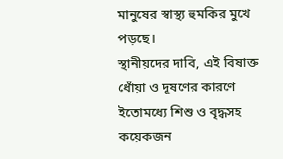মানুষের স্বাস্থ্য হুমকির মুখে পড়ছে।
স্থানীয়দের দাবি, এই বিষাক্ত ধোঁয়া ও দূষণের কারণে ইতোমধ্যে শিশু ও বৃদ্ধসহ কয়েকজন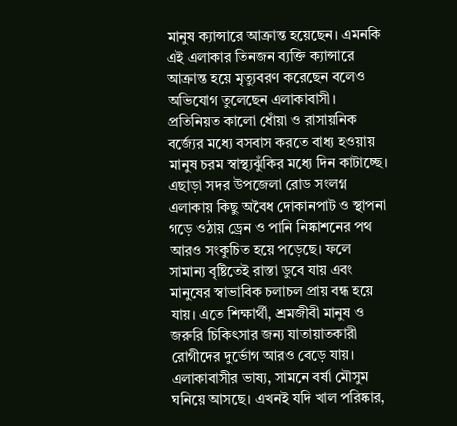মানুষ ক্যান্সারে আক্রান্ত হয়েছেন। এমনকি এই এলাকার তিনজন ব্যক্তি ক্যান্সারে আক্রান্ত হয়ে মৃত্যুবরণ করেছেন বলেও অভিযোগ তুলেছেন এলাকাবাসী। প্রতিনিয়ত কালো ধোঁয়া ও রাসায়নিক বর্জ্যের মধ্যে বসবাস করতে বাধ্য হওয়ায় মানুষ চরম স্বাস্থ্যঝুঁকির মধ্যে দিন কাটাচ্ছে।
এছাড়া সদর উপজেলা রোড সংলগ্ন এলাকায় কিছু অবৈধ দোকানপাট ও স্থাপনা গড়ে ওঠায় ড্রেন ও পানি নিষ্কাশনের পথ আরও সংকুচিত হয়ে পড়েছে। ফলে সামান্য বৃষ্টিতেই রাস্তা ডুবে যায় এবং মানুষের স্বাভাবিক চলাচল প্রায় বন্ধ হয়ে যায়। এতে শিক্ষার্থী, শ্রমজীবী মানুষ ও জরুরি চিকিৎসার জন্য যাতায়াতকারী রোগীদের দুর্ভোগ আরও বেড়ে যায়।
এলাকাবাসীর ভাষ্য, সামনে বর্ষা মৌসুম ঘনিয়ে আসছে। এখনই যদি খাল পরিষ্কার,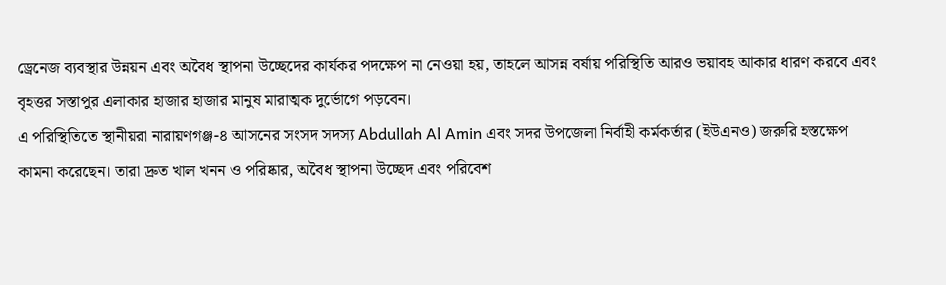ড্রেনেজ ব্যবস্থার উন্নয়ন এবং অবৈধ স্থাপনা উচ্ছেদের কার্যকর পদক্ষেপ না নেওয়া হয়, তাহলে আসন্ন বর্ষায় পরিস্থিতি আরও ভয়াবহ আকার ধারণ করবে এবং বৃহত্তর সস্তাপুর এলাকার হাজার হাজার মানুষ মারাত্মক দুর্ভোগে পড়বেন।
এ পরিস্থিতিতে স্থানীয়রা নারায়ণগঞ্জ-৪ আসনের সংসদ সদস্য Abdullah Al Amin এবং সদর উপজেলা নির্বাহী কর্মকর্তার (ইউএনও) জরুরি হস্তক্ষেপ কামনা করেছেন। তারা দ্রুত খাল খনন ও পরিষ্কার, অবৈধ স্থাপনা উচ্ছেদ এবং পরিবেশ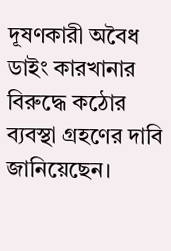দূষণকারী অবৈধ ডাইং কারখানার বিরুদ্ধে কঠোর ব্যবস্থা গ্রহণের দাবি জানিয়েছেন।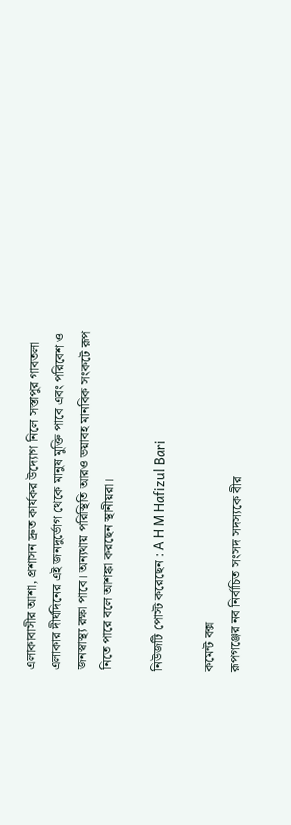এলাকাবাসীর আশা, প্রশাসন দ্রুত কার্যকর উদ্যোগ নিলে সস্তাপুর গাবতলা এলাকার দীর্ঘদিনের এই জনদুর্ভোগ থেকে মানুষ মুক্তি পাবে এবং পরিবেশ ও জনস্বাস্থ্য রক্ষা পাবে। অন্যথায় পরিস্থিতি আরও ভয়াবহ মানবিক সংকটে রূপ নিতে পারে বলে আশঙ্কা করছেন স্থানীয়রা।

নিউজটি পোস্ট করেছেন : A H M Hafizul Bari

কমেন্ট বক্স
রূপগঞ্জের নব নির্বাচিত সংসদ সদস্যকে বীর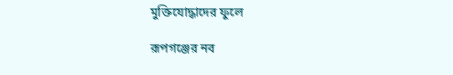মুক্তিযোদ্ধাদের ফুলে

রূপগঞ্জের নব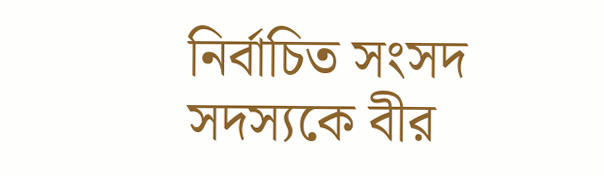নির্বাচিত সংসদ সদস্যকে বীর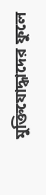মুক্তিযোদ্ধাদের ফুলে